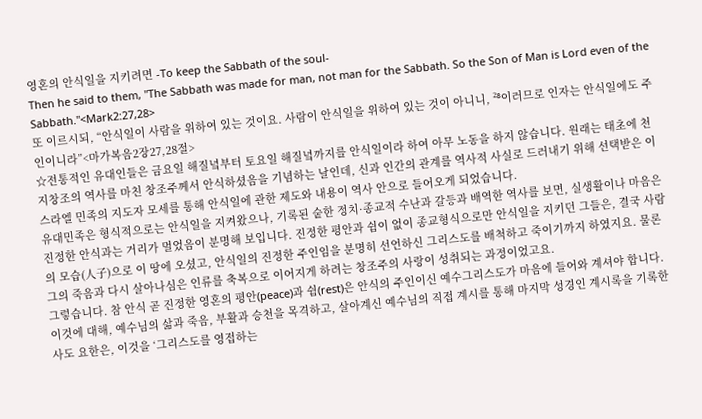영혼의 안식일을 지키려면 -To keep the Sabbath of the soul-
Then he said to them, "The Sabbath was made for man, not man for the Sabbath. So the Son of Man is Lord even of the Sabbath."<Mark2:27,28>
또 이르시되, “안식일이 사람을 위하여 있는 것이요. 사람이 안식일을 위하여 있는 것이 아니니, ²⁸이러므로 인자는 안식일에도 주인이니라”<마가복음2장27,28절>
☆전통적인 유대인들은 금요일 해질녘부터 토요일 해질녘까지를 안식일이라 하여 아무 노동을 하지 않습니다. 원래는 태초에 천지창조의 역사를 마친 창조주께서 안식하셨음을 기념하는 날인데, 신과 인간의 관계를 역사적 사실로 드러내기 위해 선택받은 이스라엘 민족의 지도자 모세를 통해 안식일에 관한 제도와 내용이 역사 안으로 들어오게 되었습니다.
유대민족은 형식적으로는 안식일을 지켜왔으나, 기록된 숱한 정치·종교적 수난과 갈등과 배역한 역사를 보면, 실생활이나 마음은 진정한 안식과는 거리가 멀었음이 분명해 보입니다. 진정한 평안과 쉼이 없이 종교형식으로만 안식일을 지키던 그들은, 결국 사람의 모습(人子)으로 이 땅에 오셨고, 안식일의 진정한 주인임을 분명히 선언하신 그리스도를 배척하고 죽이기까지 하였지요. 물론 그의 죽음과 다시 살아나심은 인류를 축복으로 이어지게 하려는 창조주의 사랑이 성취되는 과정이었고요.
그렇습니다. 참 안식 곧 진정한 영혼의 평안(peace)과 쉼(rest)은 안식의 주인이신 예수그리스도가 마음에 들어와 계셔야 합니다. 이것에 대해, 예수님의 삶과 죽음, 부활과 승천을 목격하고, 살아계신 예수님의 직접 계시를 통해 마지막 성경인 계시록을 기록한 사도 요한은, 이것을 ‘그리스도를 영접하는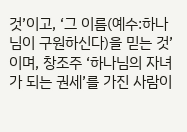것’이고, ‘그 이름(예수:하나님이 구원하신다)을 믿는 것’이며, 창조주 ‘하나님의 자녀가 되는 권세’를 가진 사람이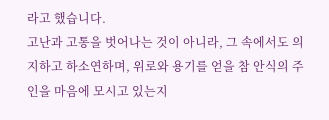라고 했습니다.
고난과 고통을 벗어나는 것이 아니라, 그 속에서도 의지하고 하소연하며, 위로와 용기를 얻을 참 안식의 주인을 마음에 모시고 있는지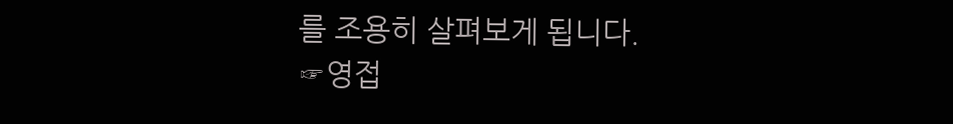를 조용히 살펴보게 됩니다.
☞영접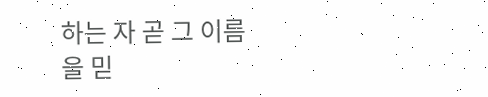하는 자 곧 그 이름을 믿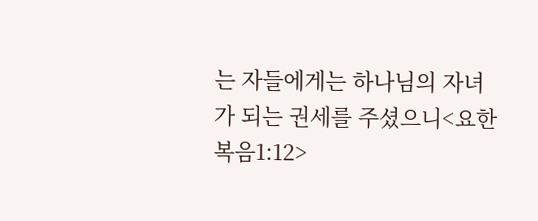는 자들에게는 하나님의 자녀가 되는 권세를 주셨으니<요한복음1:12>